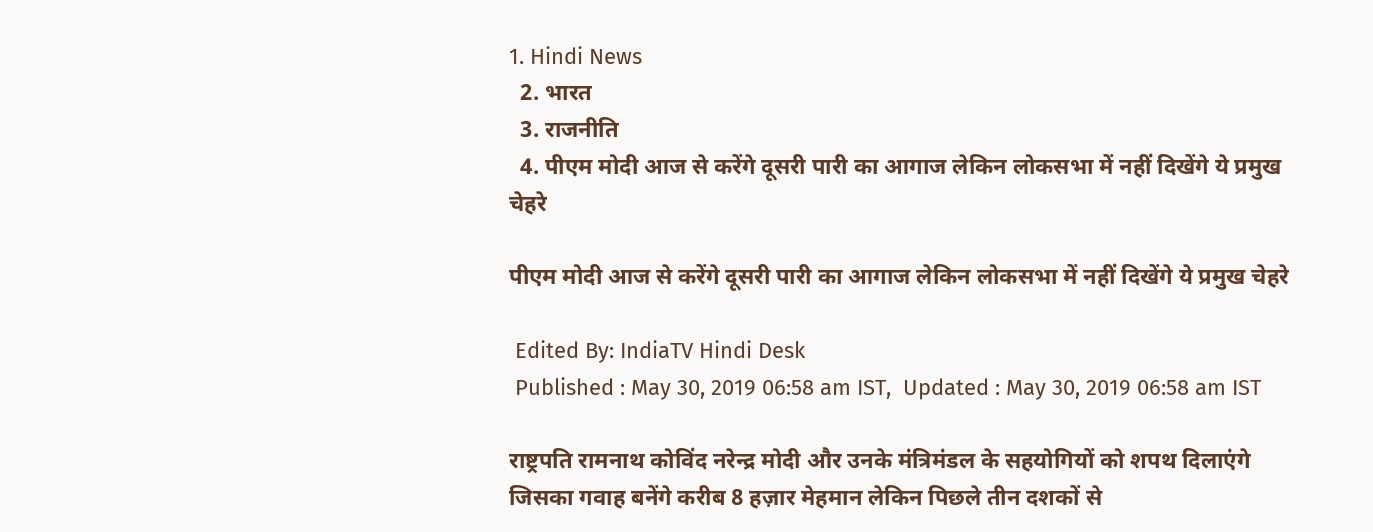1. Hindi News
  2. भारत
  3. राजनीति
  4. पीएम मोदी आज से करेंगे दूसरी पारी का आगाज लेकिन लोकसभा में नहीं दिखेंगे ये प्रमुख चेहरे

पीएम मोदी आज से करेंगे दूसरी पारी का आगाज लेकिन लोकसभा में नहीं दिखेंगे ये प्रमुख चेहरे

 Edited By: IndiaTV Hindi Desk
 Published : May 30, 2019 06:58 am IST,  Updated : May 30, 2019 06:58 am IST

राष्ट्रपति रामनाथ कोविंद नरेन्द्र मोदी और उनके मंत्रिमंडल के सहयोगियों को शपथ दिलाएंगे जिसका गवाह बनेंगे करीब 8 हज़ार मेहमान लेकिन पिछले तीन दशकों से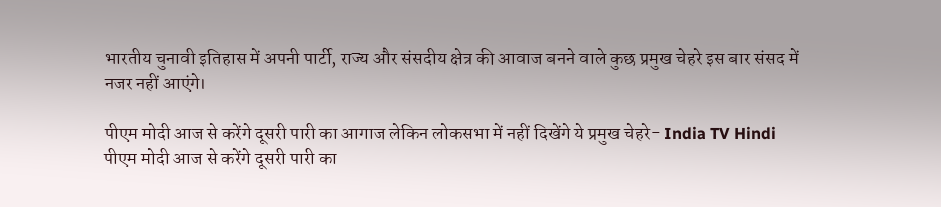भारतीय चुनावी इतिहास में अपनी पार्टी, राज्य और संसदीय क्षेत्र की आवाज बनने वाले कुछ प्रमुख चेहरे इस बार संसद में नजर नहीं आएंगे।

पीएम मोदी आज से करेंगे दूसरी पारी का आगाज लेकिन लोकसभा में नहीं दिखेंगे ये प्रमुख चेहरे- India TV Hindi
पीएम मोदी आज से करेंगे दूसरी पारी का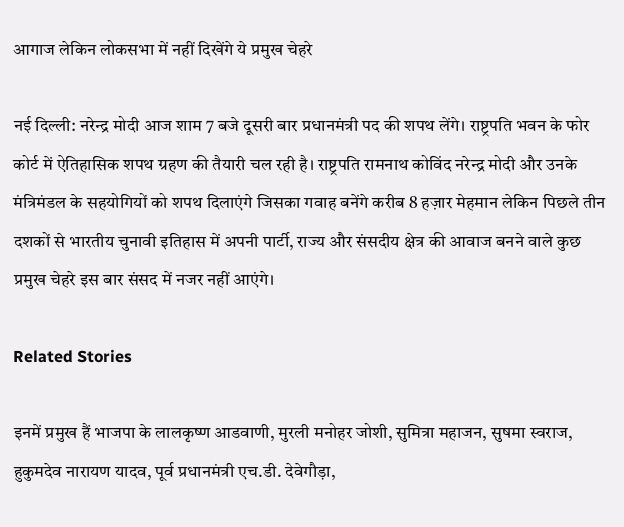आगाज लेकिन लोकसभा में नहीं दिखेंगे ये प्रमुख चेहरे

नई दिल्ली: नरेन्द्र मोदी आज शाम 7 बजे दूसरी बार प्रधानमंत्री पद की शपथ लेंगे। राष्ट्रपति भवन के फोर कोर्ट में ऐतिहासिक शपथ ग्रहण की तैयारी चल रही है। राष्ट्रपति रामनाथ कोविंद नरेन्द्र मोदी और उनके मंत्रिमंडल के सहयोगियों को शपथ दिलाएंगे जिसका गवाह बनेंगे करीब 8 हज़ार मेहमान लेकिन पिछले तीन दशकों से भारतीय चुनावी इतिहास में अपनी पार्टी, राज्य और संसदीय क्षेत्र की आवाज बनने वाले कुछ प्रमुख चेहरे इस बार संसद में नजर नहीं आएंगे।

Related Stories

इनमें प्रमुख हैं भाजपा के लालकृष्ण आडवाणी, मुरली मनोहर जोशी, सुमित्रा महाजन, सुषमा स्वराज, हुकुमदेव नारायण यादव, पूर्व प्रधानमंत्री एच.डी. देवेगौड़ा,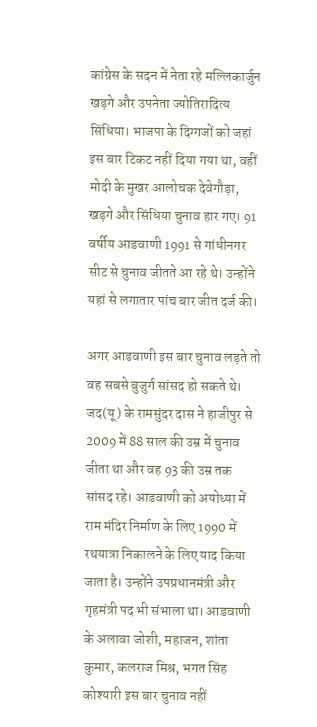कांग्रेस के सदन में नेता रहे मल्लिकार्जुन खड़गे और उपनेता ज्योतिरादित्य सिंधिया। भाजपा के दिग्गजों को जहां इस बार टिकट नहीं दिया गया था, वहीं मोदी के मुखर आलोचक देवेगौड़ा, खड़गे और सिंधिया चुनाव हार गए। 91 वर्षीय आडवाणी 1991 से गांधीनगर सीट से चुनाव जीतते आ रहे थे। उन्होंने यहां से लगातार पांच बार जीत दर्ज की।

अगर आडवाणी इस बार चुनाव लड़ते तो वह सबसे बुजुर्ग सांसद हो सकते थे। जद(यू) के रामसुंदर दास ने हाजीपुर से 2009 में 88 साल की उम्र में चुनाव जीता था और वह 93 की उम्र तक सांसद रहे। आडवाणी को अयोध्या में राम मंदिर निर्माण के लिए 1990 में रथयात्रा निकालने के लिए याद किया जाता है। उन्होंने उपप्रधानमंत्री और गृहमंत्री पद भी संभाला था। आडवाणी के अलावा जोशी, महाजन, शांता कुमार, कलराज मिश्र, भगत सिंह कोश्यारी इस बार चुनाव नहीं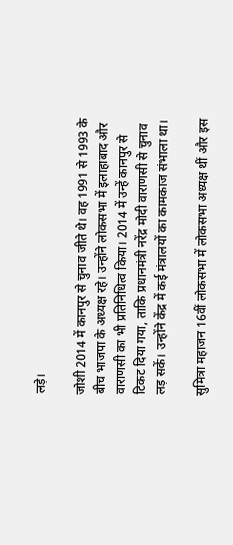लड़े।

जोशी 2014 में कानपुर से चुनाव जीते थे। वह 1991 से 1993 के बीच भाजपा के अध्यक्ष रहे। उन्होंने लोकसभा में इलाहाबाद और वाराणसी का भी प्रतिनिधित्व किया। 2014 में उन्हें कानपुर से टिकट दिया गया, ताकि प्रधानमंत्री नरेंद्र मोदी वाराणसी से चुनाव लड़ सकें। उन्होंने केंद्र में कई मंत्रालयों का कामकाज संभाला था।

सुमित्रा महाजन 16वीं लोकसभा में लोकसभा अध्यक्ष थीं और इस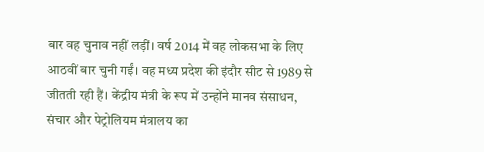बार वह चुनाव नहीं लड़ीं। वर्ष 2014 में वह लोकसभा के लिए आठवीं बार चुनी गईं। वह मध्य प्रदेश की इंदौर सीट से 1989 से जीतती रही हैं। केंद्रीय मंत्री के रूप में उन्होंने मानव संसाधन, संचार और पेट्रोलियम मंत्रालय का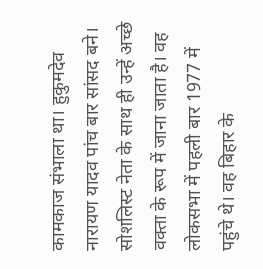कामकाज संभाला था। हुकुमदेव नारायण यादव पांच बार सांसद बने। सोशलिस्ट नेता के साथ ही उन्हें अच्छे वक्ता के रूप में जाना जाता है। वह लोकसभा में पहली बार 1977 में पहुंचे थे। वह बिहार के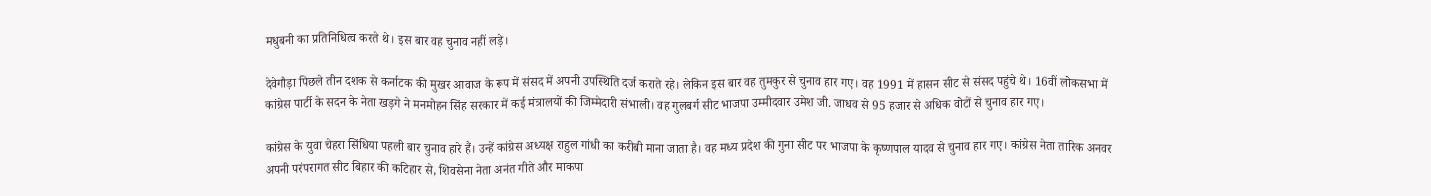मधुबनी का प्रतिनिधित्व करते थे। इस बार वह चुनाव नहीं लड़े।

देवेगौड़ा पिछले तीन दशक से कर्नाटक की मुखर आवाज के रूप में संसद में अपनी उपस्थिति दर्ज कराते रहे। लेकिन इस बार वह तुमकुर से चुनाव हार गए। वह 1991 में हासन सीट से संसद पहुंचे थे। 16वीं लोकसभा में कांग्रेस पार्टी के सदन के नेता खड़गे ने मनमोहन सिंह सरकार में कई मंत्रालयों की जिम्मेदारी संभाली। वह गुलबर्ग सीट भाजपा उम्मीदवार उमेश जी. जाधव से 95 हजार से अधिक वोटों से चुनाव हार गए।

कांग्रेस के युवा चेहरा सिंधिया पहली बार चुनाव हारे हैं। उन्हें कांग्रेस अध्यक्ष राहुल गांधी का करीबी माना जाता है। वह मध्य प्रदेश की गुना सीट पर भाजपा के कृष्णपाल यादव से चुनाव हार गए। कांग्रेस नेता तारिक अनवर अपनी परंपरागत सीट बिहार की कटिहार से, शिवसेना नेता अनंत गीते और माकपा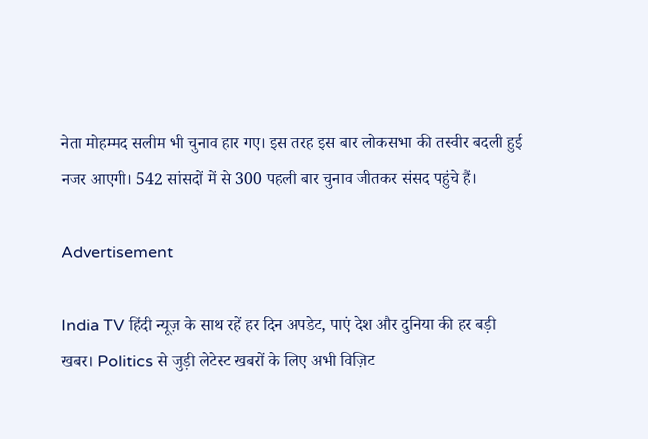नेता मोहम्मद सलीम भी चुनाव हार गए। इस तरह इस बार लोकसभा की तस्वीर बदली हुई नजर आएगी। 542 सांसदों में से 300 पहली बार चुनाव जीतकर संसद पहुंचे हैं।

Advertisement

India TV हिंदी न्यूज़ के साथ रहें हर दिन अपडेट, पाएं देश और दुनिया की हर बड़ी खबर। Politics से जुड़ी लेटेस्ट खबरों के लिए अभी विज़िट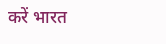करें भारत